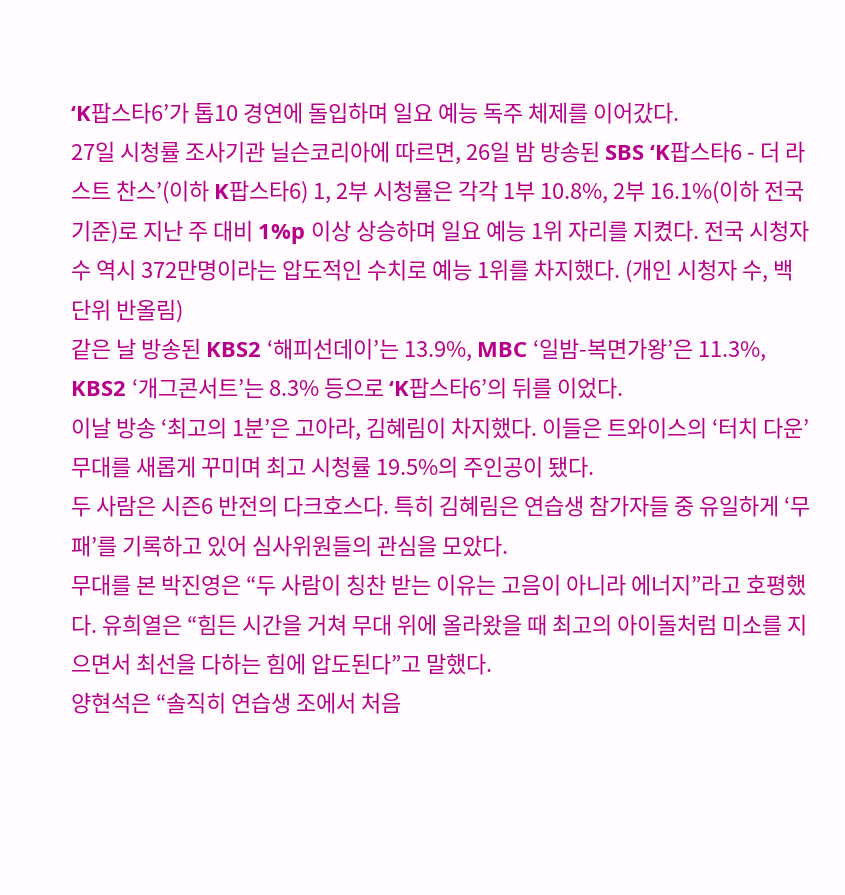‘K팝스타6’가 톱10 경연에 돌입하며 일요 예능 독주 체제를 이어갔다.
27일 시청률 조사기관 닐슨코리아에 따르면, 26일 밤 방송된 SBS ‘K팝스타6 - 더 라스트 찬스’(이하 K팝스타6) 1, 2부 시청률은 각각 1부 10.8%, 2부 16.1%(이하 전국 기준)로 지난 주 대비 1%p 이상 상승하며 일요 예능 1위 자리를 지켰다. 전국 시청자 수 역시 372만명이라는 압도적인 수치로 예능 1위를 차지했다. (개인 시청자 수, 백 단위 반올림)
같은 날 방송된 KBS2 ‘해피선데이’는 13.9%, MBC ‘일밤-복면가왕’은 11.3%, KBS2 ‘개그콘서트’는 8.3% 등으로 ‘K팝스타6’의 뒤를 이었다.
이날 방송 ‘최고의 1분’은 고아라, 김혜림이 차지했다. 이들은 트와이스의 ‘터치 다운’ 무대를 새롭게 꾸미며 최고 시청률 19.5%의 주인공이 됐다.
두 사람은 시즌6 반전의 다크호스다. 특히 김혜림은 연습생 참가자들 중 유일하게 ‘무패’를 기록하고 있어 심사위원들의 관심을 모았다.
무대를 본 박진영은 “두 사람이 칭찬 받는 이유는 고음이 아니라 에너지”라고 호평했다. 유희열은 “힘든 시간을 거쳐 무대 위에 올라왔을 때 최고의 아이돌처럼 미소를 지으면서 최선을 다하는 힘에 압도된다”고 말했다.
양현석은 “솔직히 연습생 조에서 처음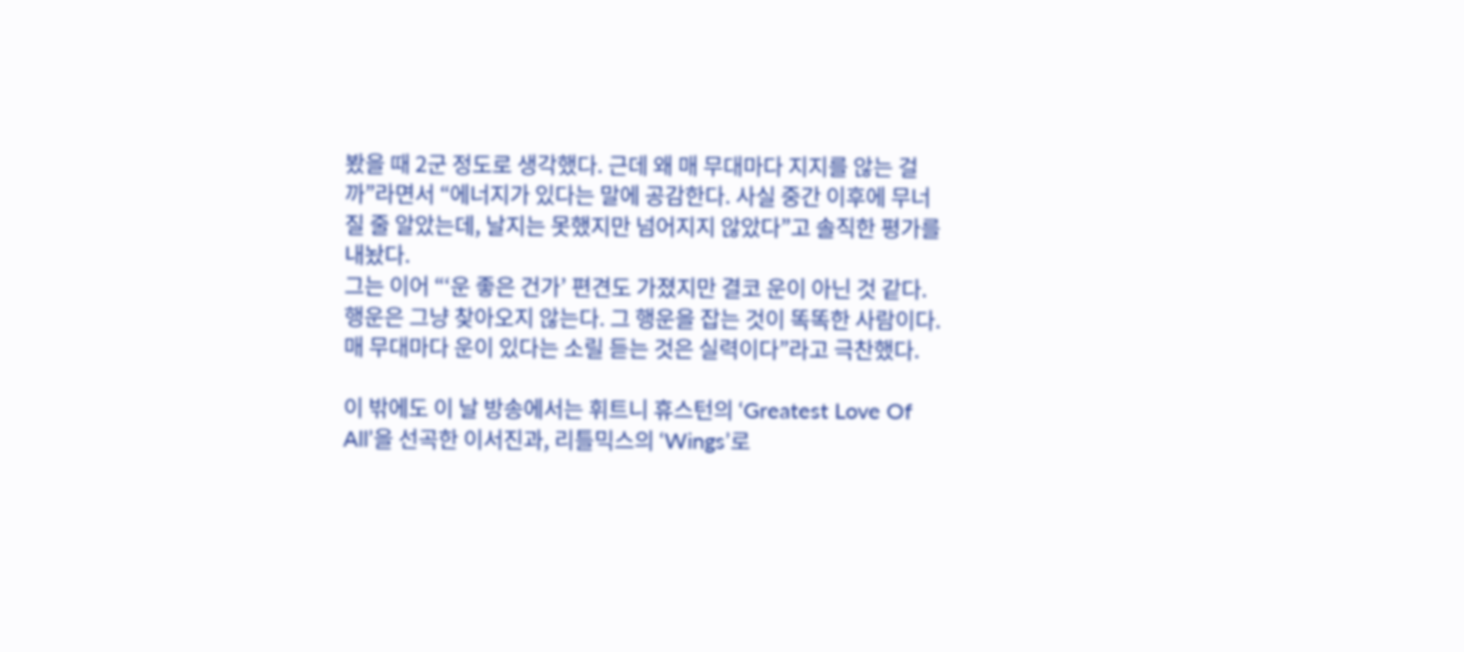봤을 때 2군 정도로 생각했다. 근데 왜 매 무대마다 지지를 않는 걸까”라면서 “에너지가 있다는 말에 공감한다. 사실 중간 이후에 무너질 줄 알았는데, 날지는 못했지만 넘어지지 않았다”고 솔직한 평가를 내놨다.
그는 이어 “‘운 좋은 건가’ 편견도 가졌지만 결코 운이 아닌 것 같다. 행운은 그냥 찾아오지 않는다. 그 행운을 잡는 것이 똑똑한 사람이다. 매 무대마다 운이 있다는 소릴 듣는 것은 실력이다”라고 극찬했다.

이 밖에도 이 날 방송에서는 휘트니 휴스턴의 ‘Greatest Love Of All’을 선곡한 이서진과, 리틀믹스의 ‘Wings’로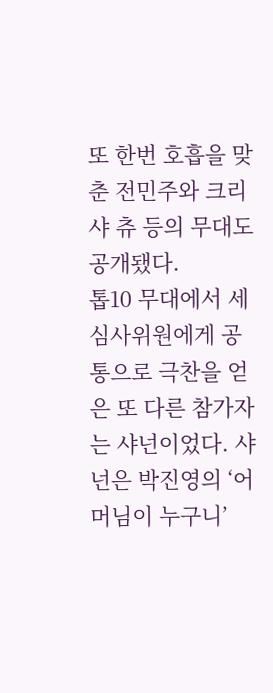또 한번 호흡을 맞춘 전민주와 크리샤 츄 등의 무대도 공개됐다.
톱10 무대에서 세 심사위원에게 공통으로 극찬을 얻은 또 다른 참가자는 샤넌이었다. 샤넌은 박진영의 ‘어머님이 누구니’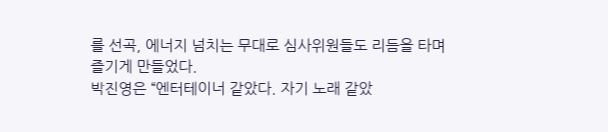를 선곡, 에너지 넘치는 무대로 심사위원들도 리듬을 타며 즐기게 만들었다.
박진영은 “엔터테이너 같았다. 자기 노래 같았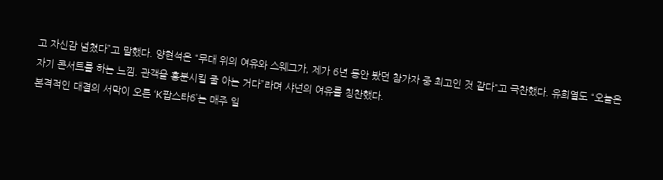고 자신감 넘쳤다”고 말했다. 양현석은 “무대 위의 여유와 스웨그가, 제가 6년 동안 봤던 참가자 중 최고인 것 같다"고 극찬했다. 유희열도 “오늘은 자기 콘서트를 하는 느낌. 관객을 흥분시킬 줄 아는 거다”라며 샤넌의 여유를 칭찬했다.
본격적인 대결의 서막이 오른 ‘K팝스타6’는 매주 일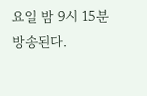요일 밤 9시 15분 방송된다.